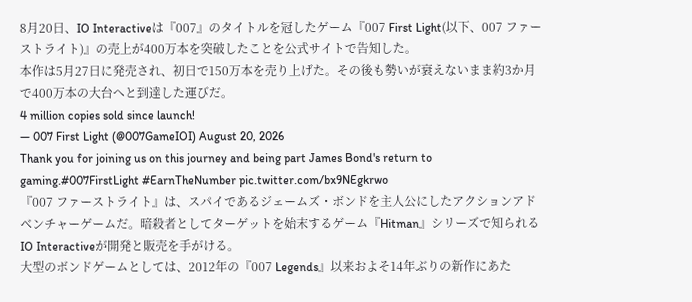8月20日、IO Interactiveは『007』のタイトルを冠したゲーム『007 First Light(以下、007 ファーストライト)』の売上が400万本を突破したことを公式サイトで告知した。
本作は5月27日に発売され、初日で150万本を売り上げた。その後も勢いが衰えないまま約3か月で400万本の大台へと到達した運びだ。
4 million copies sold since launch!
— 007 First Light (@007GameIOI) August 20, 2026
Thank you for joining us on this journey and being part James Bond's return to gaming.#007FirstLight #EarnTheNumber pic.twitter.com/bx9NEgkrwo
『007 ファーストライト』は、スパイであるジェームズ・ボンドを主人公にしたアクションアドベンチャーゲームだ。暗殺者としてターゲットを始末するゲーム『Hitman』シリーズで知られるIO Interactiveが開発と販売を手がける。
大型のボンドゲームとしては、2012年の『007 Legends』以来およそ14年ぶりの新作にあた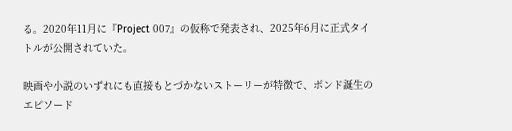る。2020年11月に『Project 007』の仮称で発表され、2025年6月に正式タイトルが公開されていた。

映画や小説のいずれにも直接もとづかないストーリーが特徴で、ボンド誕生のエピソード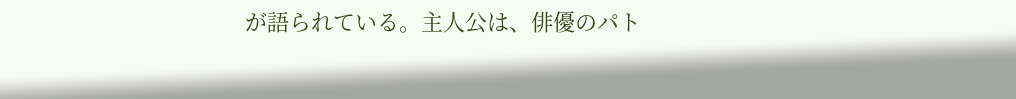が語られている。主人公は、俳優のパト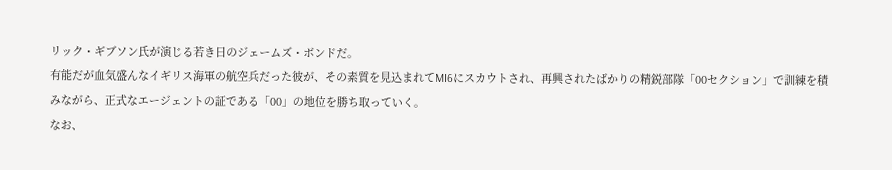リック・ギブソン氏が演じる若き日のジェームズ・ボンドだ。
有能だが血気盛んなイギリス海軍の航空兵だった彼が、その素質を見込まれてMI6にスカウトされ、再興されたばかりの精鋭部隊「00セクション」で訓練を積みながら、正式なエージェントの証である「00」の地位を勝ち取っていく。
なお、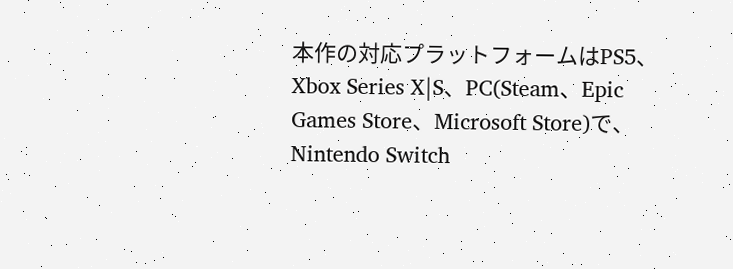本作の対応プラットフォームはPS5、Xbox Series X|S、PC(Steam、Epic Games Store、Microsoft Store)で、Nintendo Switch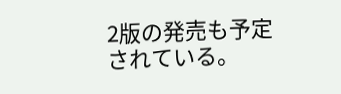2版の発売も予定されている。